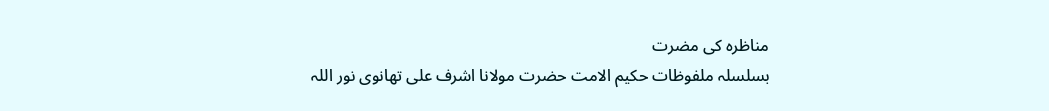مناظرہ کی مضرت
بسلسلہ ملفوظات حکیم الامت حضرت مولانا اشرف علی تھانوی نور اللہ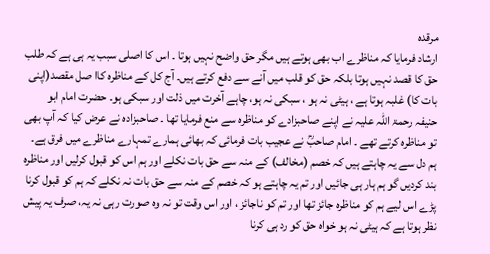مرقدہ
ارشاد فرمایا کہ مناظرے اب بھی ہوتے ہیں مگر حق واضح نہیں ہوتا ۔ اس کا اصلی سبب یہ ہی ہے کہ طلب حق کا قصد نہیں ہوتا بلکہ حق کو قلب میں آنے سے دفع کرتے ہیں۔ آج کل کے مناظرہ کاا صل مقصد(اپنی بات کا) غلبہ ہوتا ہے ، ہیٹی نہ ہو ، سبکی نہ ہو، چاہے آخرت میں ذلت اور سبکی ہو۔ حضرت امام ابو حنیفہ رحمۃ اللہ علیہ نے اپنے صاحبزادے کو مناظرہ سے منع فرمایا تھا ۔ صاحبزادہ نے عرض کیا کہ آپ بھی تو مناظرہ کرتے تھے ۔ امام صاحبؒ نے عجیب بات فرمائی کہ بھائی ہمارے تمہارے مناظرے میں فرق ہے۔ ہم دل سے یہ چاہتے ہیں کہ خصم (مخالف) کے منہ سے حق بات نکلے اور ہم اس کو قبول کرلیں اور مناظرہ بند کردیں گو ہم ہار ہی جائیں اور تم یہ چاہتے ہو کہ خصم کے منہ سے حق بات نہ نکلے کہ ہم کو قبول کرنا پڑے اس لیے ہم کو مناظرہ جائز تھا اور تم کو ناجائز ، اور اس وقت تو نہ وہ صورت رہی نہ یہ، صرف یہ پیش نظر ہوتا ہے کہ ہیٹی نہ ہو خواہ حق کو رد ہی کرنا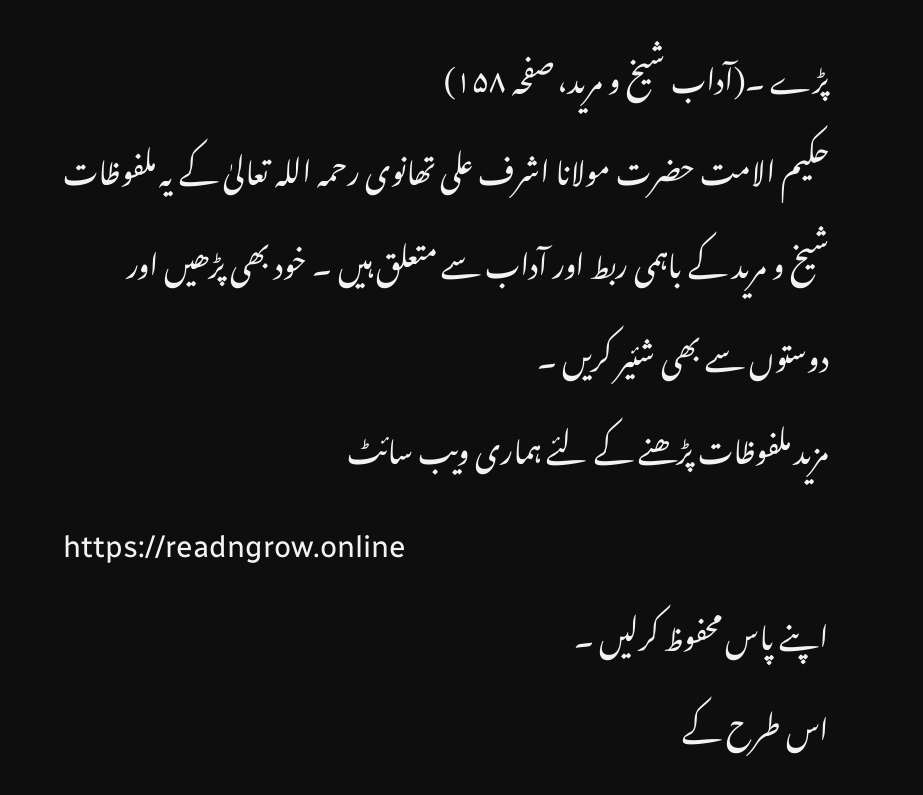پڑے ۔(آداب شیخ و مرید، صفحہ ۱۵۸)
حکیم الامت حضرت مولانا اشرف علی تھانوی رحمہ اللہ تعالیٰ کے یہ ملفوظات شیخ و مرید کے باہمی ربط اور آداب سے متعلق ہیں ۔ خود بھی پڑھیں اور دوستوں سے بھی شئیر کریں ۔
مزید ملفوظات پڑھنے کے لئے ہماری ویب سائٹ
https://readngrow.online
اپنے پاس محفوظ کرلیں ۔
اس طرح کے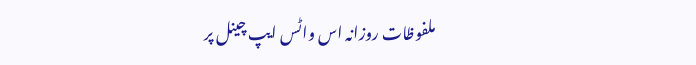ملفوظات روزانہ اس واٹس ایپ چینل پر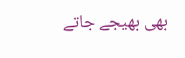بھی بھیجے جاتے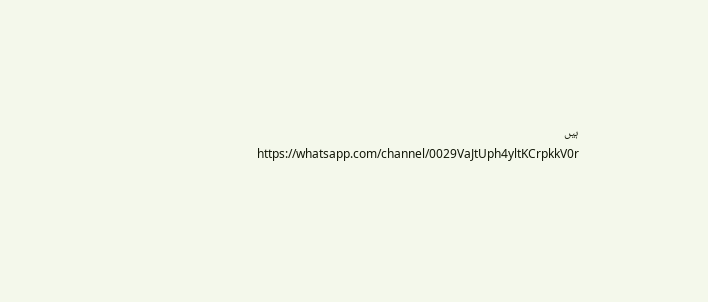ہیں
https://whatsapp.com/channel/0029VaJtUph4yltKCrpkkV0r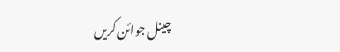چینل جوائن کریں